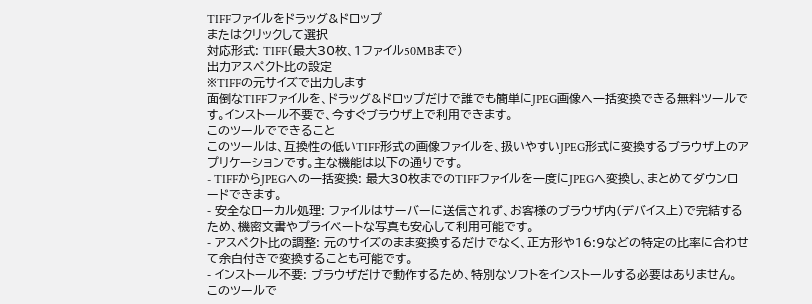TIFFファイルをドラッグ&ドロップ
またはクリックして選択
対応形式: TIFF(最大30枚、1ファイル50MBまで)
出力アスペクト比の設定
※TIFFの元サイズで出力します
面倒なTIFFファイルを、ドラッグ&ドロップだけで誰でも簡単にJPEG画像へ一括変換できる無料ツールです。インストール不要で、今すぐブラウザ上で利用できます。
このツールでできること
このツールは、互換性の低いTIFF形式の画像ファイルを、扱いやすいJPEG形式に変換するブラウザ上のアプリケーションです。主な機能は以下の通りです。
- TIFFからJPEGへの一括変換: 最大30枚までのTIFFファイルを一度にJPEGへ変換し、まとめてダウンロードできます。
- 安全なローカル処理: ファイルはサーバーに送信されず、お客様のブラウザ内(デバイス上)で完結するため、機密文書やプライベートな写真も安心して利用可能です。
- アスペクト比の調整: 元のサイズのまま変換するだけでなく、正方形や16:9などの特定の比率に合わせて余白付きで変換することも可能です。
- インストール不要: ブラウザだけで動作するため、特別なソフトをインストールする必要はありません。
このツールで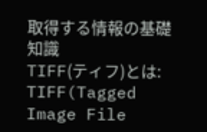取得する情報の基礎知識
TIFF(ティフ)とは:
TIFF(Tagged Image File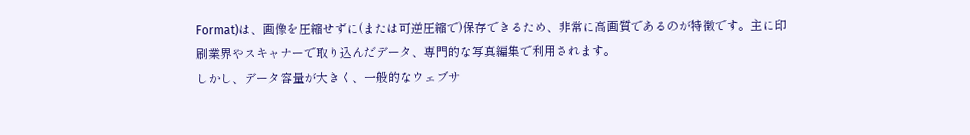Format)は、画像を圧縮せずに(または可逆圧縮で)保存できるため、非常に高画質であるのが特徴です。主に印刷業界やスキャナーで取り込んだデータ、専門的な写真編集で利用されます。
しかし、データ容量が大きく、一般的なウェブサ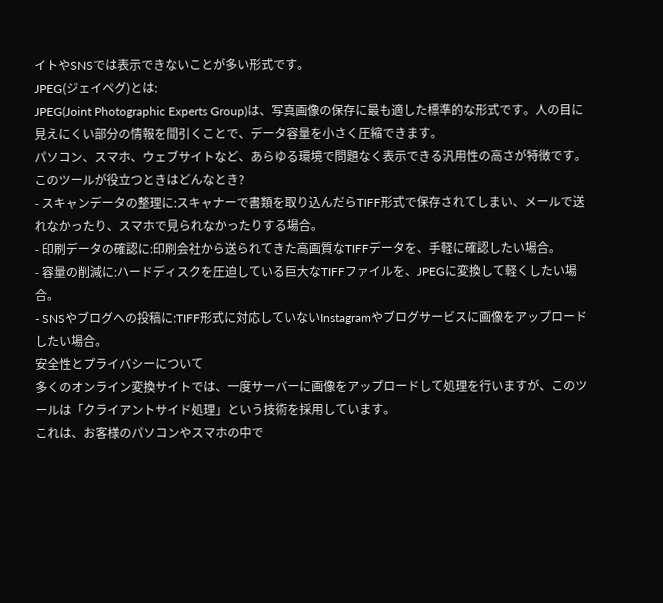イトやSNSでは表示できないことが多い形式です。
JPEG(ジェイペグ)とは:
JPEG(Joint Photographic Experts Group)は、写真画像の保存に最も適した標準的な形式です。人の目に見えにくい部分の情報を間引くことで、データ容量を小さく圧縮できます。
パソコン、スマホ、ウェブサイトなど、あらゆる環境で問題なく表示できる汎用性の高さが特徴です。
このツールが役立つときはどんなとき?
- スキャンデータの整理に:スキャナーで書類を取り込んだらTIFF形式で保存されてしまい、メールで送れなかったり、スマホで見られなかったりする場合。
- 印刷データの確認に:印刷会社から送られてきた高画質なTIFFデータを、手軽に確認したい場合。
- 容量の削減に:ハードディスクを圧迫している巨大なTIFFファイルを、JPEGに変換して軽くしたい場合。
- SNSやブログへの投稿に:TIFF形式に対応していないInstagramやブログサービスに画像をアップロードしたい場合。
安全性とプライバシーについて
多くのオンライン変換サイトでは、一度サーバーに画像をアップロードして処理を行いますが、このツールは「クライアントサイド処理」という技術を採用しています。
これは、お客様のパソコンやスマホの中で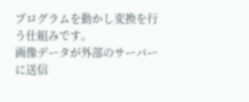プログラムを動かし変換を行う仕組みです。
画像データが外部のサーバーに送信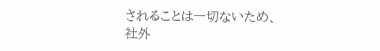されることは一切ないため、社外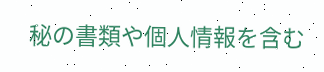秘の書類や個人情報を含む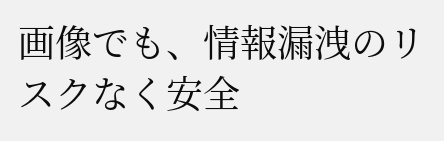画像でも、情報漏洩のリスクなく安全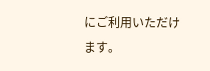にご利用いただけます。